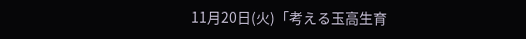11月20日(火)「考える玉高生育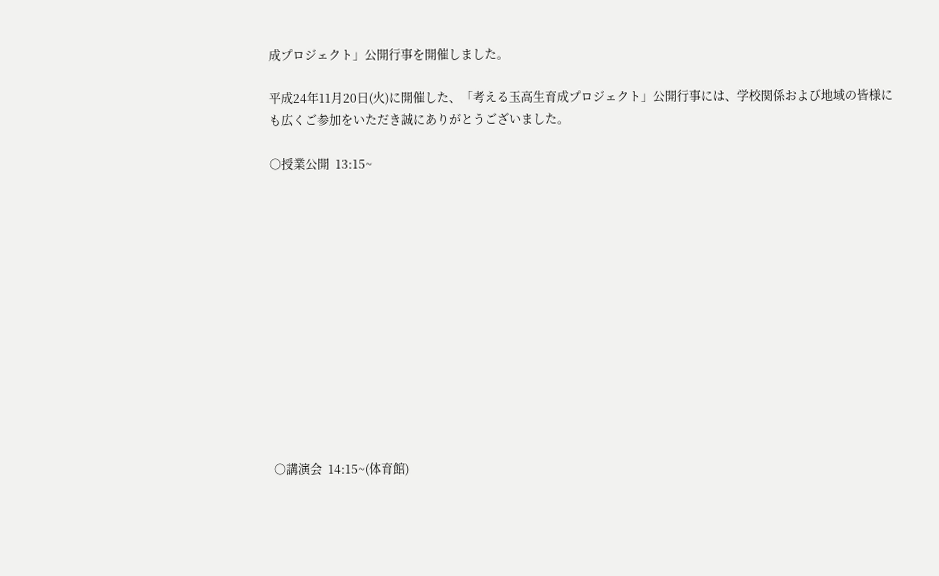成プロジェクト」公開行事を開催しました。

平成24年11月20日(火)に開催した、「考える玉高生育成プロジェクト」公開行事には、学校関係および地域の皆様にも広くご参加をいただき誠にありがとうございました。

○授業公開  13:15~













 ○講演会  14:15~(体育館)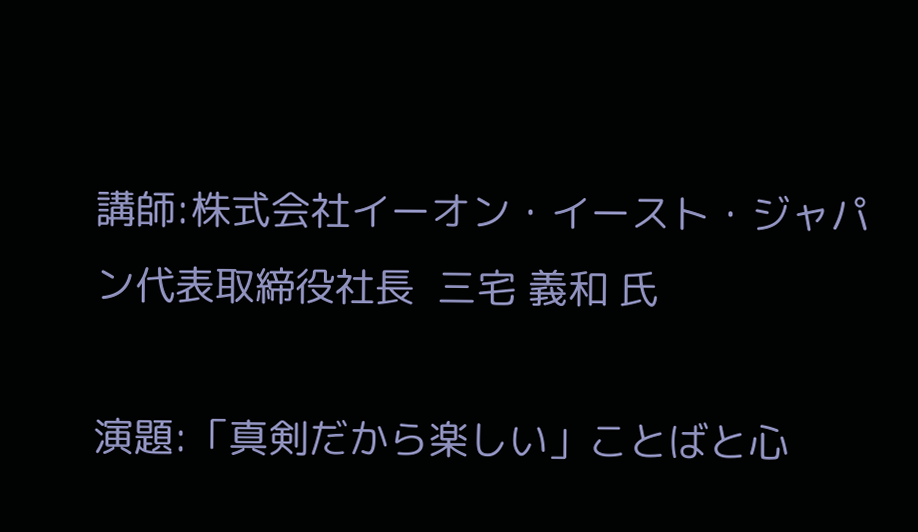講師:株式会社イーオン・イースト・ジャパン代表取締役社長  三宅 義和 氏

演題:「真剣だから楽しい」ことばと心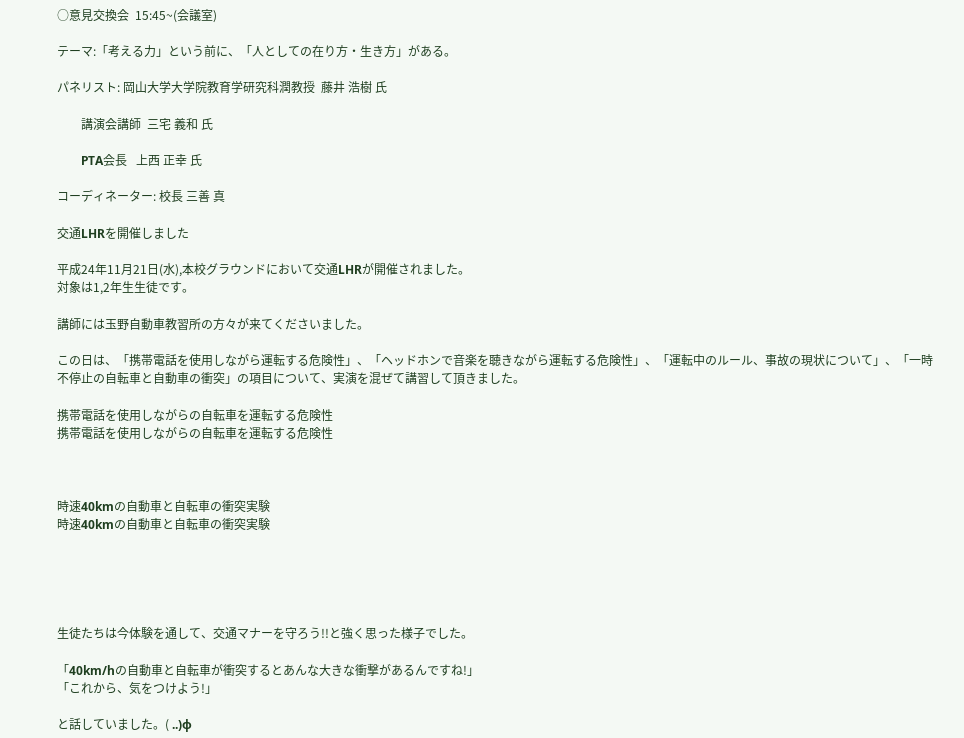○意見交換会  15:45~(会議室)

テーマ:「考える力」という前に、「人としての在り方・生き方」がある。

パネリスト: 岡山大学大学院教育学研究科潤教授  藤井 浩樹 氏

        講演会講師  三宅 義和 氏

        PTA会長   上西 正幸 氏

コーディネーター: 校長 三善 真

交通LHRを開催しました

平成24年11月21日(水),本校グラウンドにおいて交通LHRが開催されました。
対象は1,2年生生徒です。

講師には玉野自動車教習所の方々が来てくださいました。

この日は、「携帯電話を使用しながら運転する危険性」、「ヘッドホンで音楽を聴きながら運転する危険性」、「運転中のルール、事故の現状について」、「一時不停止の自転車と自動車の衝突」の項目について、実演を混ぜて講習して頂きました。

携帯電話を使用しながらの自転車を運転する危険性
携帯電話を使用しながらの自転車を運転する危険性



時速40kmの自動車と自転車の衝突実験
時速40kmの自動車と自転車の衝突実験





生徒たちは今体験を通して、交通マナーを守ろう!!と強く思った様子でした。

「40km/hの自動車と自転車が衝突するとあんな大きな衝撃があるんですね!」
「これから、気をつけよう!」

と話していました。( ..)φ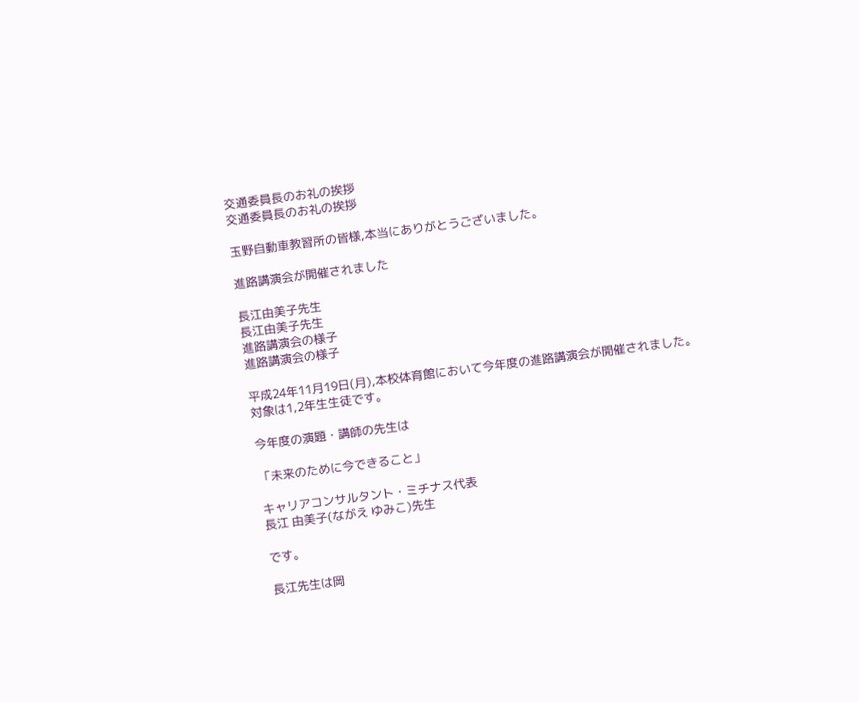交通委員長のお礼の挨拶
交通委員長のお礼の挨拶

玉野自動車教習所の皆様,本当にありがとうございました。

進路講演会が開催されました

長江由美子先生
長江由美子先生
進路講演会の様子
進路講演会の様子

平成24年11月19日(月),本校体育館において今年度の進路講演会が開催されました。
対象は1,2年生生徒です。

今年度の演題・講師の先生は

「未来のために今できること」

キャリアコンサルタント・ミチナス代表
長江 由美子(ながえ ゆみこ)先生

です。

長江先生は岡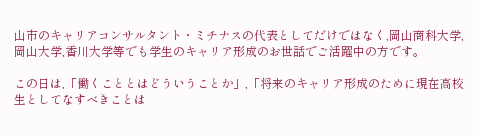山市のキャリアコンサルタント・ミチナスの代表としてだけではなく,岡山商科大学,岡山大学,香川大学等でも学生のキャリア形成のお世話でご活躍中の方です。

この日は,「働くこととはどういうことか」,「将来のキャリア形成のために現在高校生としてなすべきことは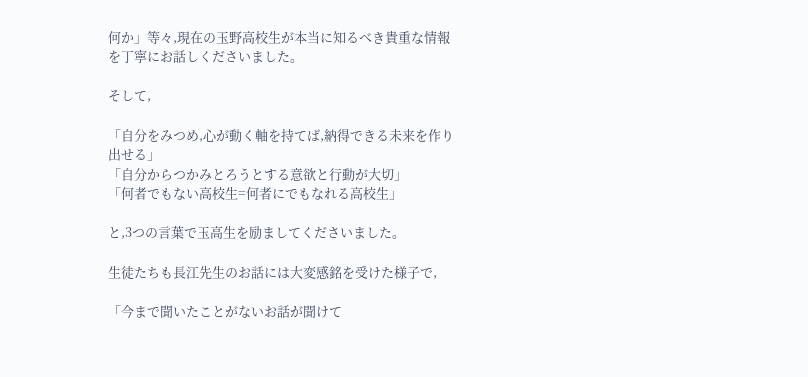何か」等々,現在の玉野高校生が本当に知るべき貴重な情報を丁寧にお話しくださいました。

そして,

「自分をみつめ,心が動く軸を持てば,納得できる未来を作り出せる」
「自分からつかみとろうとする意欲と行動が大切」
「何者でもない高校生=何者にでもなれる高校生」

と,3つの言葉で玉高生を励ましてくださいました。

生徒たちも長江先生のお話には大変感銘を受けた様子で,

「今まで聞いたことがないお話が聞けて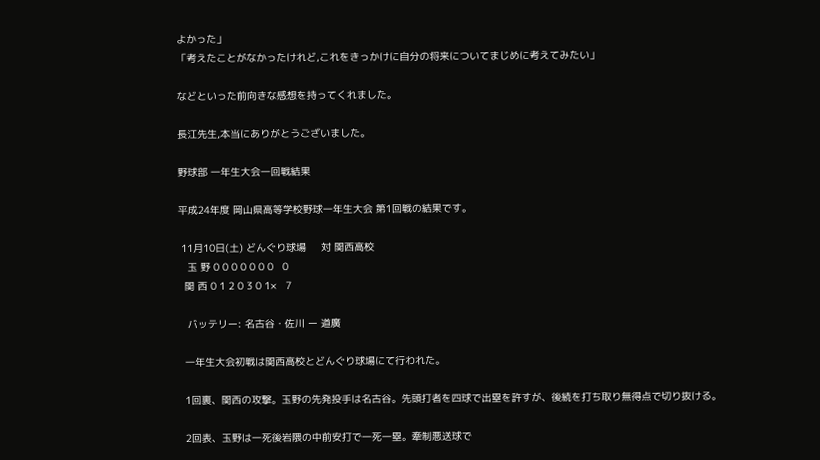よかった」
「考えたことがなかったけれど,これをきっかけに自分の将来についてまじめに考えてみたい」

などといった前向きな感想を持ってくれました。

長江先生,本当にありがとうございました。

野球部 一年生大会一回戦結果

平成24年度 岡山県高等学校野球一年生大会 第1回戦の結果です。

 11月10日(土) どんぐり球場     対 関西高校
   玉 野 0 0 0 0 0 0 0   0
  関 西 0 1 2 0 3 0 1×   7

   バッテリー: 名古谷・佐川 ー 道廣

  一年生大会初戦は関西高校とどんぐり球場にて行われた。

  1回裏、関西の攻撃。玉野の先発投手は名古谷。先頭打者を四球で出塁を許すが、後続を打ち取り無得点で切り抜ける。

  2回表、玉野は一死後岩隈の中前安打で一死一塁。牽制悪送球で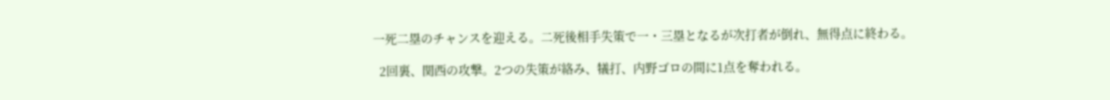一死二塁のチャンスを迎える。二死後相手失策で一・三塁となるが次打者が倒れ、無得点に終わる。

  2回裏、関西の攻撃。2つの失策が絡み、犠打、内野ゴロの間に1点を奪われる。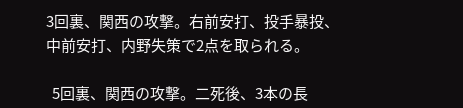3回裏、関西の攻撃。右前安打、投手暴投、中前安打、内野失策で2点を取られる。

  5回裏、関西の攻撃。二死後、3本の長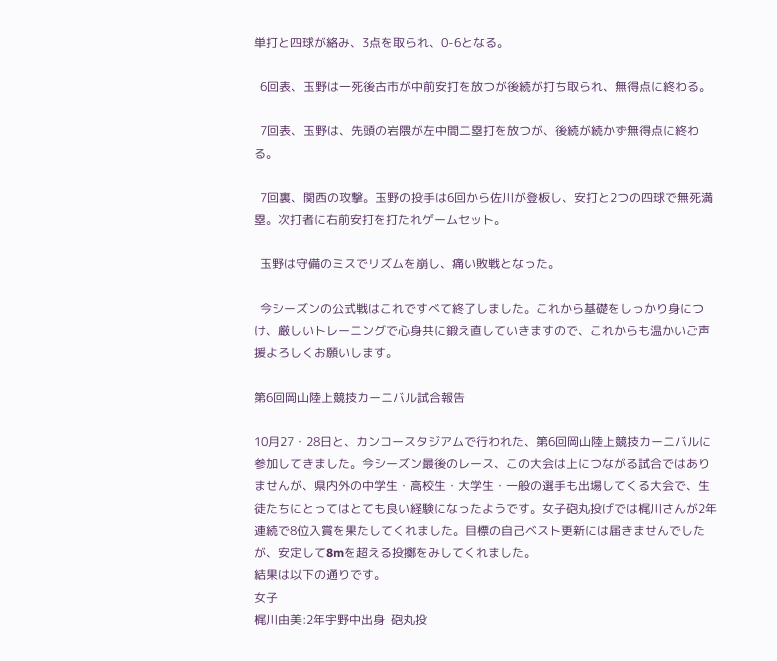単打と四球が絡み、3点を取られ、0-6となる。

  6回表、玉野は一死後古市が中前安打を放つが後続が打ち取られ、無得点に終わる。

  7回表、玉野は、先頭の岩隈が左中間二塁打を放つが、後続が続かず無得点に終わる。

  7回裏、関西の攻撃。玉野の投手は6回から佐川が登板し、安打と2つの四球で無死満塁。次打者に右前安打を打たれゲームセット。

  玉野は守備のミスでリズムを崩し、痛い敗戦となった。

  今シーズンの公式戦はこれですべて終了しました。これから基礎をしっかり身につけ、厳しいトレーニングで心身共に鍛え直していきますので、これからも温かいご声援よろしくお願いします。

第6回岡山陸上競技カーニバル試合報告

10月27・28日と、カンコースタジアムで行われた、第6回岡山陸上競技カーニバルに参加してきました。今シーズン最後のレース、この大会は上につながる試合ではありませんが、県内外の中学生・高校生・大学生・一般の選手も出場してくる大会で、生徒たちにとってはとても良い経験になったようです。女子砲丸投げでは梶川さんが2年連続で8位入賞を果たしてくれました。目標の自己ベスト更新には届きませんでしたが、安定して8mを超える投擲をみしてくれました。
結果は以下の通りです。
女子
梶川由美:2年宇野中出身  砲丸投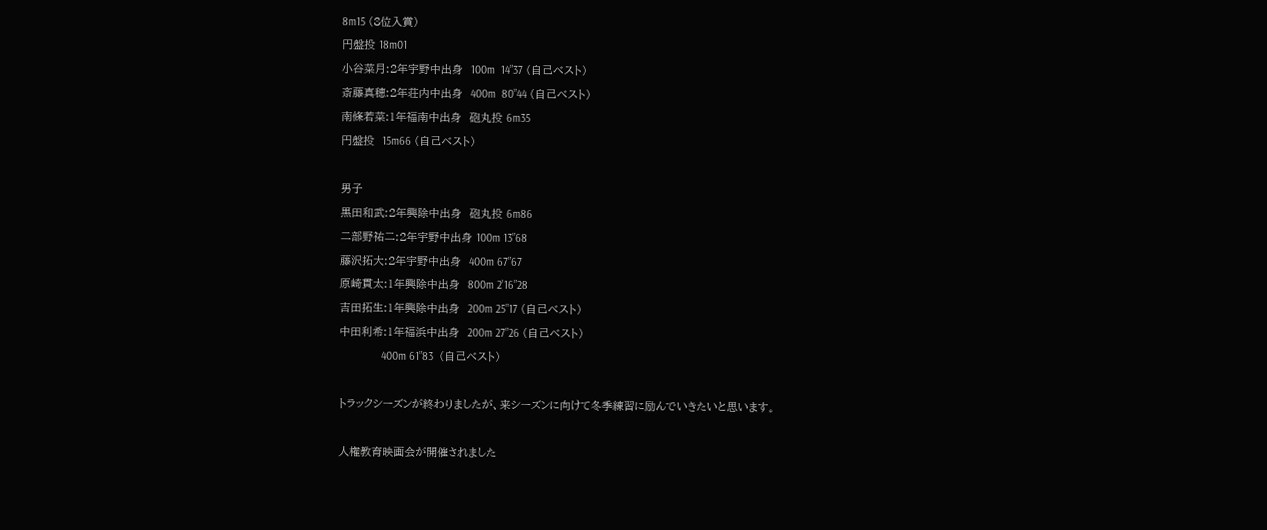8m15 (8位入賞)
円盤投 18m01
小谷菜月:2年宇野中出身  100m  14”37 (自己ベスト)
斎藤真穂:2年荘内中出身  400m  80”44 (自己ベスト)
南條若菜:1年福南中出身  砲丸投 6m35
円盤投  15m66 (自己ベスト)

男子
黒田和武:2年興除中出身  砲丸投 6m86
二部野祐二:2年宇野中出身 100m 13”68
藤沢拓大:2年宇野中出身  400m 67”67
原崎貫太:1年興除中出身  800m 2’16”28
吉田拓生:1年興除中出身  200m 25”17 (自己ベスト)
中田利希:1年福浜中出身  200m 27”26 (自己ベスト)
              400m 61”83  (自己ベスト)

トラックシーズンが終わりましたが、来シーズンに向けて冬季練習に励んでいきたいと思います。

人権教育映画会が開催されました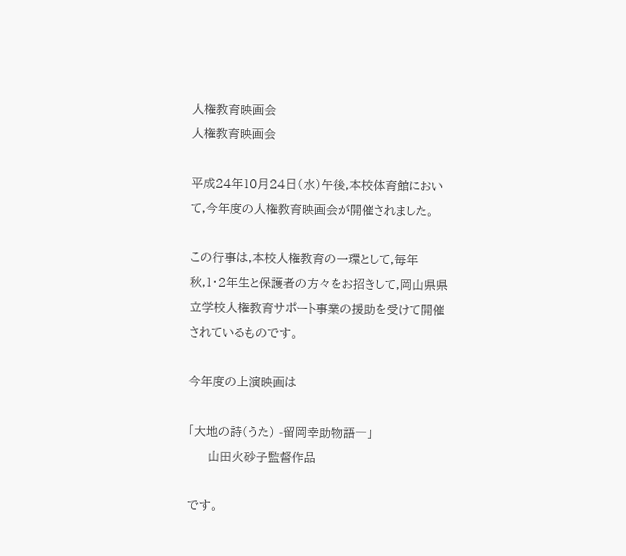人権教育映画会
人権教育映画会

平成24年10月24日(水)午後,本校体育館において,今年度の人権教育映画会が開催されました。

この行事は,本校人権教育の一環として,毎年秋,1・2年生と保護者の方々をお招きして,岡山県県立学校人権教育サポート事業の援助を受けて開催されているものです。

今年度の上演映画は

「大地の詩(うた) -留岡幸助物語―」
     山田火砂子監督作品

です。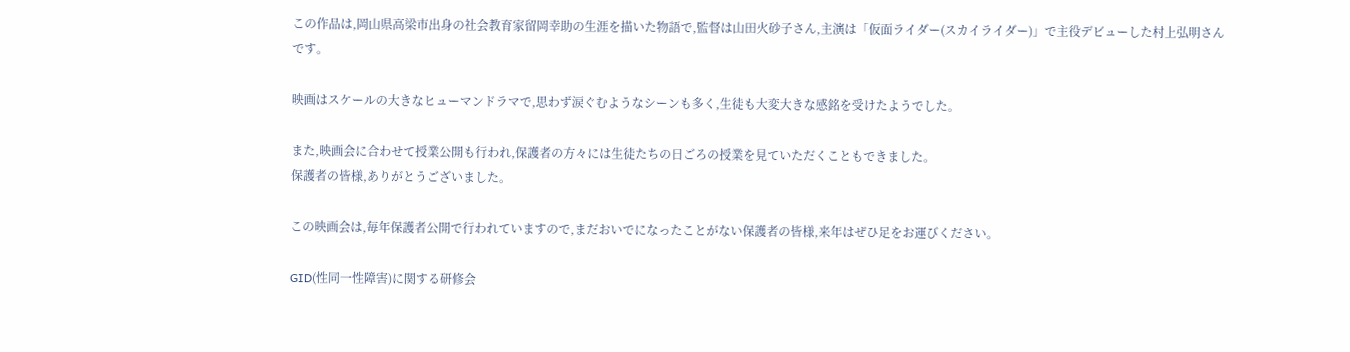この作品は,岡山県高梁市出身の社会教育家留岡幸助の生涯を描いた物語で,監督は山田火砂子さん,主演は「仮面ライダー(スカイライダー)」で主役デビューした村上弘明さんです。

映画はスケールの大きなヒューマンドラマで,思わず涙ぐむようなシーンも多く,生徒も大変大きな感銘を受けたようでした。

また,映画会に合わせて授業公開も行われ,保護者の方々には生徒たちの日ごろの授業を見ていただくこともできました。
保護者の皆様,ありがとうございました。

この映画会は,毎年保護者公開で行われていますので,まだおいでになったことがない保護者の皆様,来年はぜひ足をお運びください。

GID(性同一性障害)に関する研修会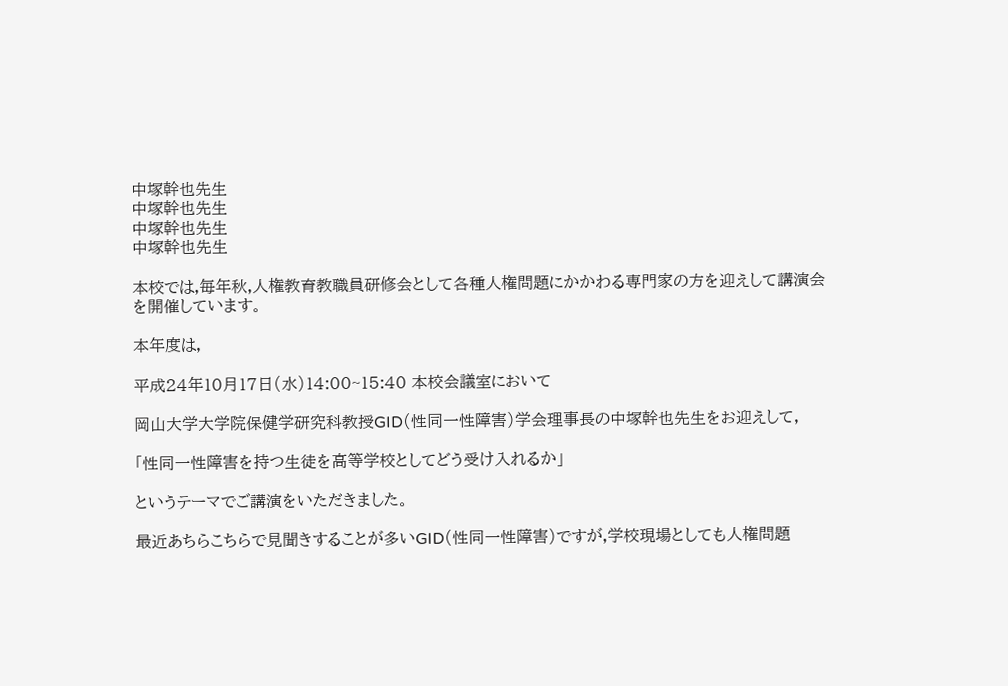中塚幹也先生
中塚幹也先生
中塚幹也先生
中塚幹也先生

本校では,毎年秋,人権教育教職員研修会として各種人権問題にかかわる専門家の方を迎えして講演会を開催しています。

本年度は,

平成24年10月17日(水)14:00~15:40 本校会議室において

岡山大学大学院保健学研究科教授GID(性同一性障害)学会理事長の中塚幹也先生をお迎えして,

「性同一性障害を持つ生徒を高等学校としてどう受け入れるか」

というテーマでご講演をいただきました。

最近あちらこちらで見聞きすることが多いGID(性同一性障害)ですが,学校現場としても人権問題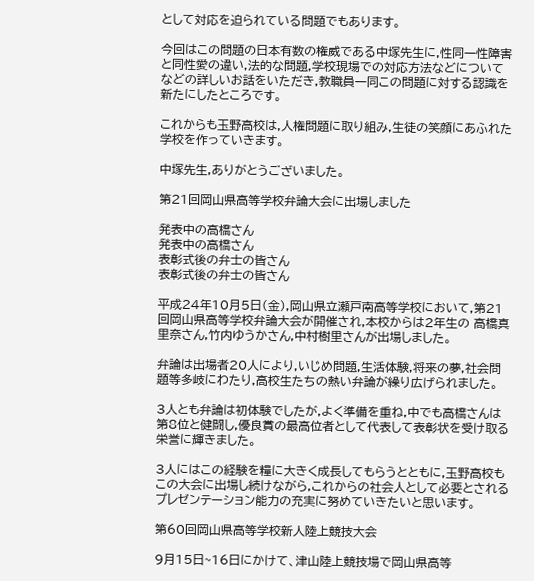として対応を迫られている問題でもあります。

今回はこの問題の日本有数の権威である中塚先生に,性同一性障害と同性愛の違い,法的な問題,学校現場での対応方法などについてなどの詳しいお話をいただき,教職員一同この問題に対する認識を新たにしたところです。

これからも玉野高校は,人権問題に取り組み,生徒の笑顔にあふれた学校を作っていきます。

中塚先生,ありがとうございました。

第21回岡山県高等学校弁論大会に出場しました

発表中の高橋さん
発表中の高橋さん
表彰式後の弁士の皆さん
表彰式後の弁士の皆さん

平成24年10月5日(金),岡山県立瀬戸南高等学校において,第21回岡山県高等学校弁論大会が開催され,本校からは2年生の 高橋真里奈さん,竹内ゆうかさん,中村樹里さんが出場しました。

弁論は出場者20人により,いじめ問題,生活体験,将来の夢,社会問題等多岐にわたり,高校生たちの熱い弁論が繰り広げられました。

3人とも弁論は初体験でしたが,よく準備を重ね,中でも高橋さんは第8位と健闘し,優良賞の最高位者として代表して表彰状を受け取る栄誉に輝きました。

3人にはこの経験を糧に大きく成長してもらうとともに,玉野高校もこの大会に出場し続けながら,これからの社会人として必要とされるプレゼンテーション能力の充実に努めていきたいと思います。

第60回岡山県高等学校新人陸上競技大会

9月15日~16日にかけて、津山陸上競技場で岡山県高等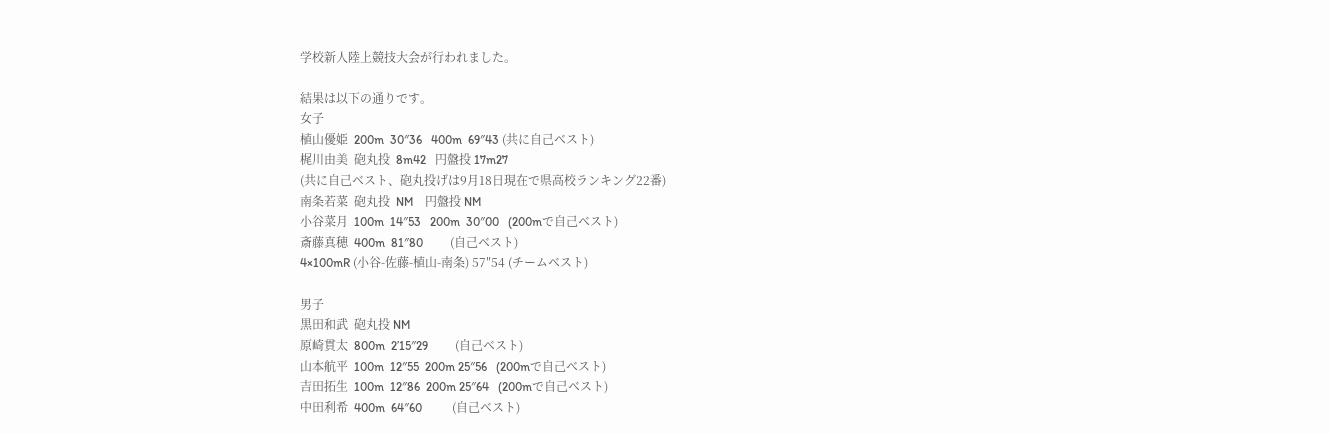学校新人陸上競技大会が行われました。

結果は以下の通りです。
女子
植山優姫  200m  30″36   400m  69″43 (共に自己ベスト)
梶川由美  砲丸投  8m42   円盤投 17m27
(共に自己ベスト、砲丸投げは9月18日現在で県高校ランキング22番)
南条若菜  砲丸投  NM    円盤投 NM
小谷菜月  100m  14″53   200m  30″00   (200mで自己ベスト)
斎藤真穂  400m  81″80         (自己ベスト)
4×100mR (小谷-佐藤-植山-南条) 57″54 (チームベスト)

男子
黒田和武  砲丸投 NM
原崎貫太  800m  2’15″29         (自己ベスト)
山本航平  100m  12″55  200m 25″56   (200mで自己ベスト)
吉田拓生  100m  12″86  200m 25″64   (200mで自己ベスト)
中田利希  400m  64″60          (自己ベスト)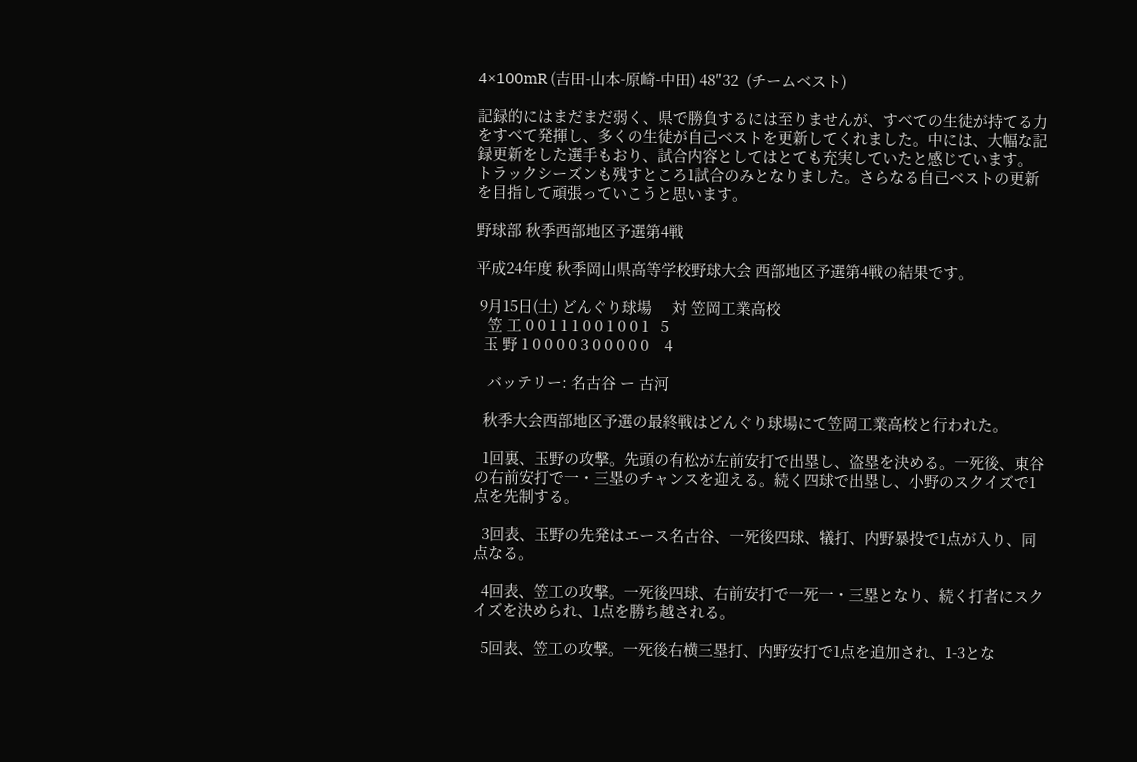4×100mR (吉田-山本-原崎-中田) 48″32  (チームベスト)

記録的にはまだまだ弱く、県で勝負するには至りませんが、すべての生徒が持てる力をすべて発揮し、多くの生徒が自己ベストを更新してくれました。中には、大幅な記録更新をした選手もおり、試合内容としてはとても充実していたと感じています。
トラックシーズンも残すところ1試合のみとなりました。さらなる自己ベストの更新を目指して頑張っていこうと思います。

野球部 秋季西部地区予選第4戦

平成24年度 秋季岡山県高等学校野球大会 西部地区予選第4戦の結果です。

 9月15日(土) どんぐり球場     対 笠岡工業高校
   笠 工 0 0 1 1 1 0 0 1 0 0 1   5
  玉 野 1 0 0 0 0 3 0 0 0 0 0    4

   バッテリー: 名古谷 ー 古河

  秋季大会西部地区予選の最終戦はどんぐり球場にて笠岡工業高校と行われた。

  1回裏、玉野の攻撃。先頭の有松が左前安打で出塁し、盗塁を決める。一死後、東谷の右前安打で一・三塁のチャンスを迎える。続く四球で出塁し、小野のスクイズで1点を先制する。

  3回表、玉野の先発はエース名古谷、一死後四球、犠打、内野暴投で1点が入り、同点なる。

  4回表、笠工の攻撃。一死後四球、右前安打で一死一・三塁となり、続く打者にスクイズを決められ、1点を勝ち越される。

  5回表、笠工の攻撃。一死後右横三塁打、内野安打で1点を追加され、1-3とな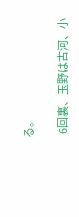る。

  6回裏、玉野は古河、小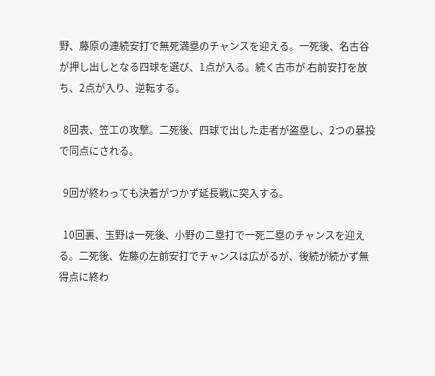野、藤原の連続安打で無死満塁のチャンスを迎える。一死後、名古谷が押し出しとなる四球を選び、1点が入る。続く古市が 右前安打を放ち、2点が入り、逆転する。

  8回表、笠工の攻撃。二死後、四球で出した走者が盗塁し、2つの暴投で同点にされる。

  9回が終わっても決着がつかず延長戦に突入する。

  10回裏、玉野は一死後、小野の二塁打で一死二塁のチャンスを迎える。二死後、佐藤の左前安打でチャンスは広がるが、後続が続かず無得点に終わ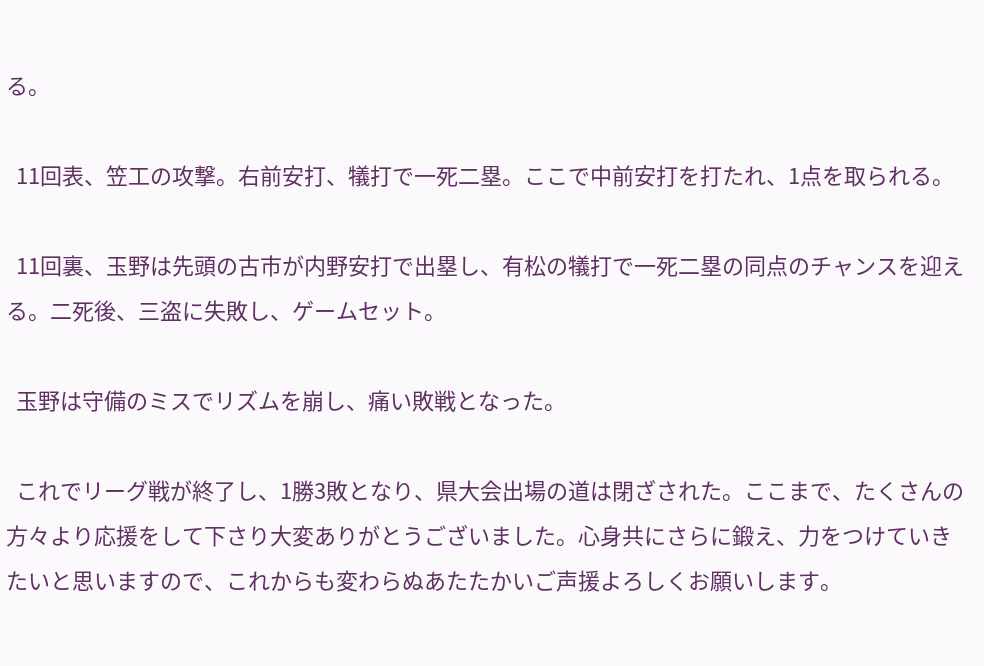る。

  11回表、笠工の攻撃。右前安打、犠打で一死二塁。ここで中前安打を打たれ、1点を取られる。

  11回裏、玉野は先頭の古市が内野安打で出塁し、有松の犠打で一死二塁の同点のチャンスを迎える。二死後、三盗に失敗し、ゲームセット。

  玉野は守備のミスでリズムを崩し、痛い敗戦となった。

  これでリーグ戦が終了し、1勝3敗となり、県大会出場の道は閉ざされた。ここまで、たくさんの方々より応援をして下さり大変ありがとうございました。心身共にさらに鍛え、力をつけていきたいと思いますので、これからも変わらぬあたたかいご声援よろしくお願いします。